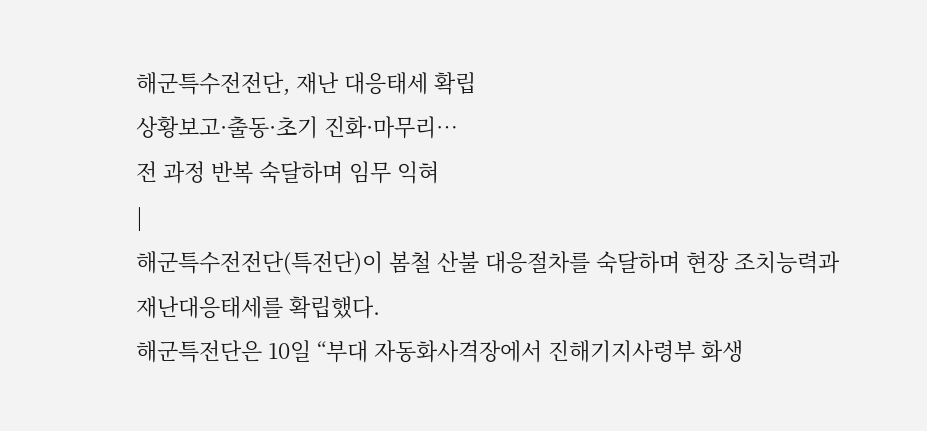해군특수전전단, 재난 대응태세 확립
상황보고·출동·초기 진화·마무리…
전 과정 반복 숙달하며 임무 익혀
|
해군특수전전단(특전단)이 봄철 산불 대응절차를 숙달하며 현장 조치능력과 재난대응태세를 확립했다.
해군특전단은 10일 “부대 자동화사격장에서 진해기지사령부 화생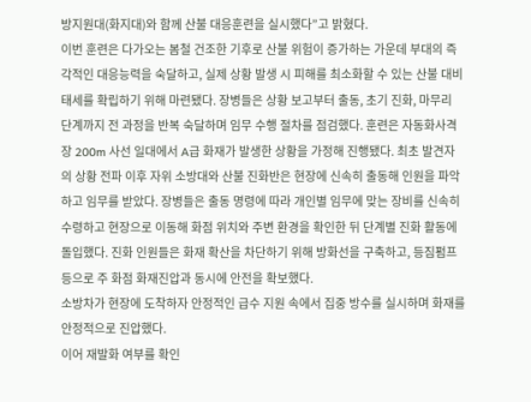방지원대(화지대)와 함께 산불 대응훈련을 실시했다”고 밝혔다.
이번 훈련은 다가오는 봄철 건조한 기후로 산불 위험이 증가하는 가운데 부대의 즉각적인 대응능력을 숙달하고, 실제 상황 발생 시 피해를 최소화할 수 있는 산불 대비태세를 확립하기 위해 마련됐다. 장병들은 상황 보고부터 출동, 초기 진화, 마무리 단계까지 전 과정을 반복 숙달하며 임무 수행 절차를 점검했다. 훈련은 자동화사격장 200m 사선 일대에서 A급 화재가 발생한 상황을 가정해 진행됐다. 최초 발견자의 상황 전파 이후 자위 소방대와 산불 진화반은 현장에 신속히 출동해 인원을 파악하고 임무를 받았다. 장병들은 출동 명령에 따라 개인별 임무에 맞는 장비를 신속히 수령하고 현장으로 이동해 화점 위치와 주변 환경을 확인한 뒤 단계별 진화 활동에 돌입했다. 진화 인원들은 화재 확산을 차단하기 위해 방화선을 구축하고, 등짐펌프 등으로 주 화점 화재진압과 동시에 안전을 확보했다.
소방차가 현장에 도착하자 안정적인 급수 지원 속에서 집중 방수를 실시하며 화재를 안정적으로 진압했다.
이어 재발화 여부를 확인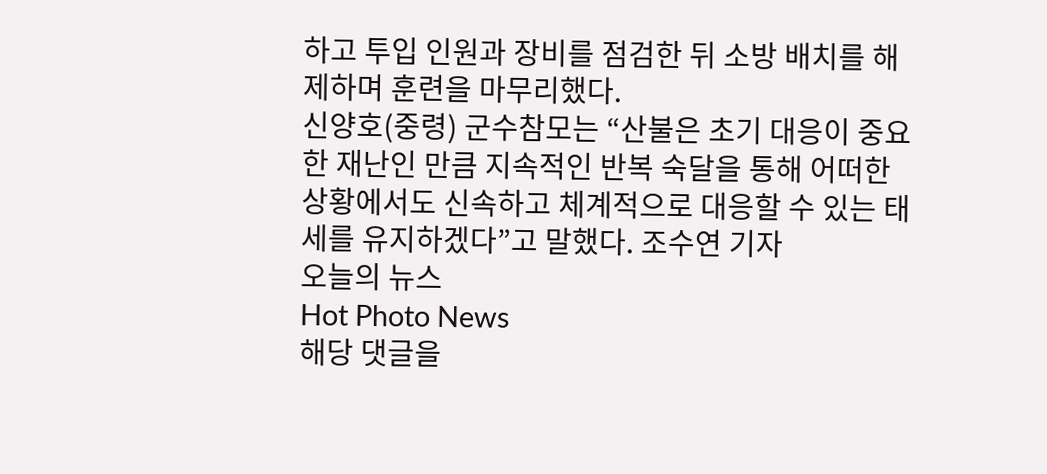하고 투입 인원과 장비를 점검한 뒤 소방 배치를 해제하며 훈련을 마무리했다.
신양호(중령) 군수참모는 “산불은 초기 대응이 중요한 재난인 만큼 지속적인 반복 숙달을 통해 어떠한 상황에서도 신속하고 체계적으로 대응할 수 있는 태세를 유지하겠다”고 말했다. 조수연 기자
오늘의 뉴스
Hot Photo News
해당 댓글을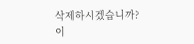삭제하시겠습니까?
이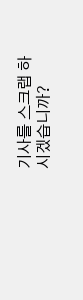기사를 스크랩 하시겠습니까?